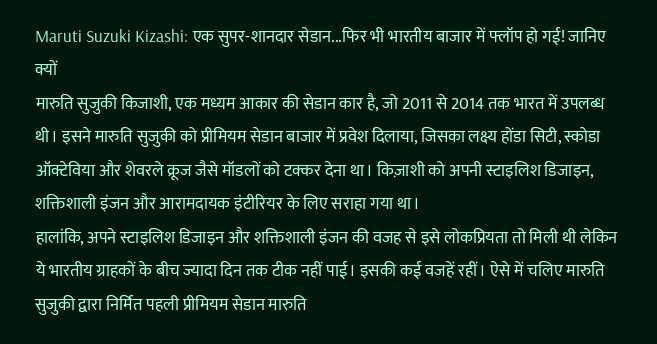Maruti Suzuki Kizashi: एक सुपर-शानदार सेडान...फिर भी भारतीय बाजार में फ्लॉप हो गई! जानिए क्यों
मारुति सुजुकी किजाशी, एक मध्यम आकार की सेडान कार है, जो 2011 से 2014 तक भारत में उपलब्ध थी। इसने मारुति सुजुकी को प्रीमियम सेडान बाजार में प्रवेश दिलाया, जिसका लक्ष्य होंडा सिटी, स्कोडा ऑक्टेविया और शेवरले क्रूज जैसे मॉडलों को टक्कर देना था। किज़ाशी को अपनी स्टाइलिश डिजाइन, शक्तिशाली इंजन और आरामदायक इंटीरियर के लिए सराहा गया था।
हालांकि, अपने स्टाइलिश डिजाइन और शक्तिशाली इंजन की वजह से इसे लोकप्रियता तो मिली थी लेकिन ये भारतीय ग्राहकों के बीच ज्यादा दिन तक टीक नहीं पाई। इसकी कई वजहें रहीं। ऐसे में चलिए मारुति सुजुकी द्वारा निर्मित पहली प्रीमियम सेडान मारुति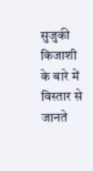सुजुकी किजाशी के बारे में विस्तार से जानते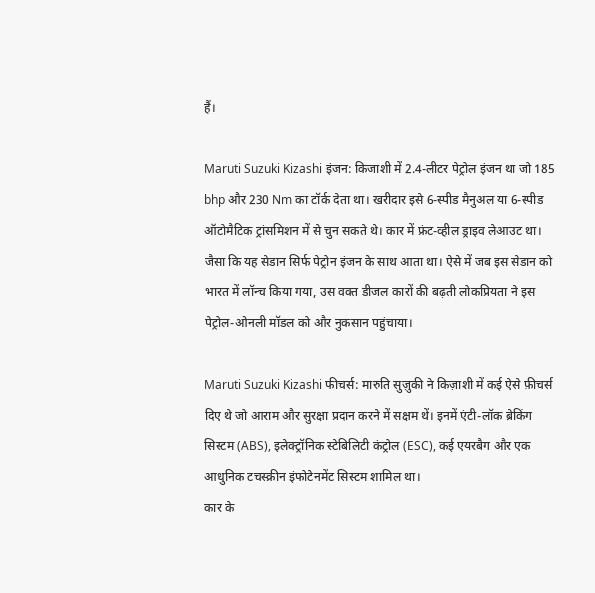हैं।

Maruti Suzuki Kizashi इंजन: किजाशी में 2.4-लीटर पेट्रोल इंजन था जो 185 bhp और 230 Nm का टॉर्क देता था। खरीदार इसे 6-स्पीड मैनुअल या 6-स्पीड ऑटोमैटिक ट्रांसमिशन में से चुन सकते थे। कार में फ्रंट-व्हील ड्राइव लेआउट था।
जैसा कि यह सेडान सिर्फ पेट्रोन इंजन के साथ आता था। ऐसे में जब इस सेडान को भारत में लॉन्च किया गया, उस वक्त डीजल कारों की बढ़ती लोकप्रियता ने इस पेट्रोल-ओनली मॉडल को और नुकसान पहुंचाया।

Maruti Suzuki Kizashi फीचर्स: मारुति सुज़ुकी ने किज़ाशी में कई ऐसे फ़ीचर्स दिए थे जो आराम और सुरक्षा प्रदान करने में सक्षम थें। इनमें एंटी-लॉक ब्रेकिंग सिस्टम (ABS), इलेक्ट्रॉनिक स्टेबिलिटी कंट्रोल (ESC), कई एयरबैग और एक आधुनिक टचस्क्रीन इंफोटेनमेंट सिस्टम शामिल था।
कार के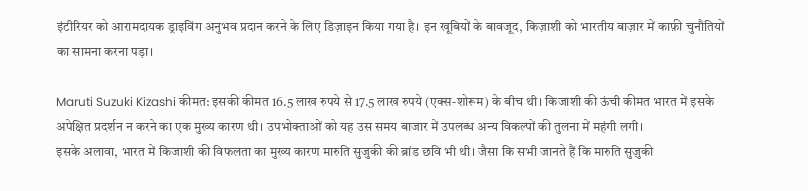इंटीरियर को आरामदायक ड्राइविंग अनुभव प्रदान करने के लिए डिज़ाइन किया गया है। इन खूबियों के बावजूद, किज़ाशी को भारतीय बाज़ार में काफ़ी चुनौतियों का सामना करना पड़ा।

Maruti Suzuki Kizashi कीमत: इसकी कीमत 16.5 लाख रुपये से 17.5 लाख रुपये (एक्स-शोरूम) के बीच थी। किजाशी की ऊंची कीमत भारत में इसके अपेक्षित प्रदर्शन न करने का एक मुख्य कारण थी। उपभोक्ताओं को यह उस समय बाजार में उपलब्ध अन्य विकल्पों की तुलना में महंगी लगी।
इसके अलावा, भारत में किजाशी की विफलता का मुख्य कारण मारुति सुजुकी की ब्रांड छवि भी थी। जैसा कि सभी जानते हैं कि मारुति सुज़ुकी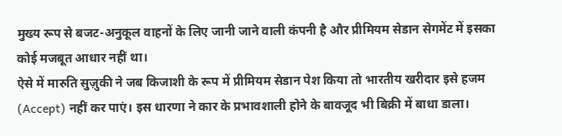मुख्य रूप से बजट-अनुकूल वाहनों के लिए जानी जाने वाली कंपनी है और प्रीमियम सेडान सेगमेंट में इसका कोई मजबूत आधार नहीं था।
ऐसे में मारुति सुज़ुकी ने जब किजाशी के रूप में प्रीमियम सेडान पेश किया तो भारतीय खरीदार इसे हजम (Accept) नहीं कर पाएं। इस धारणा ने कार के प्रभावशाली होने के बावजूद भी बिक्री में बाधा डाला।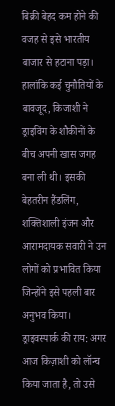बिक्री बेहद कम होने की वजह से इसे भारतीय बाजार से हटाना पड़ा।
हालांकि कई चुनौतियों के बावजूद, किजाशी ने ड्राइविंग के शौकीनों के बीच अपनी खास जगह बना ली थी। इसकी बेहतरीन हैंडलिंग, शक्तिशाली इंजन और आरामदायक सवारी ने उन लोगों को प्रभावित किया जिन्होंने इसे पहली बार अनुभव किया।
ड्राइवस्पार्क की राय: अगर आज किज़ाशी को लॉन्च किया जाता है, तो उसे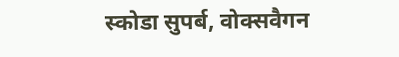स्कोडा सुपर्ब, वोक्सवैगन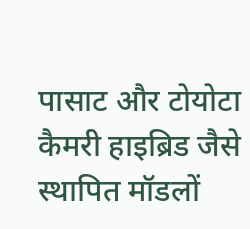पासाट और टोयोटा कैमरी हाइब्रिड जैसे स्थापित मॉडलों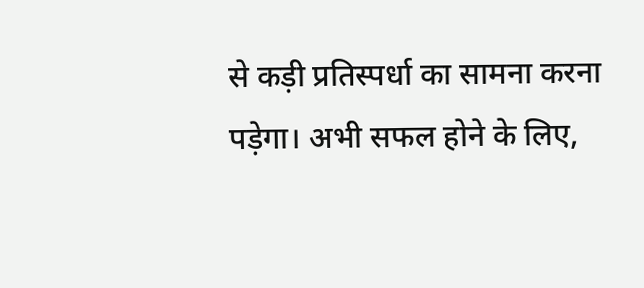से कड़ी प्रतिस्पर्धा का सामना करना पड़ेगा। अभी सफल होने के लिए,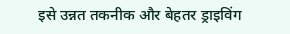इसे उन्नत तकनीक और बेहतर ड्राइविंग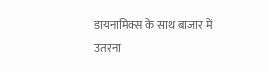डायनामिक्स के साथ बाजार में उतरना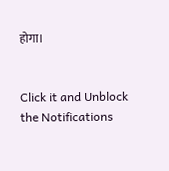होगा।


Click it and Unblock the Notifications